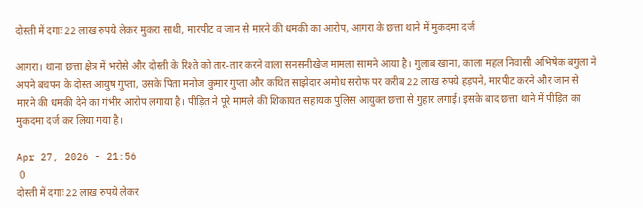दोस्ती में दगाः 22 लाख रुपये लेकर मुकरा साथी, मारपीट व जान से मारने की धमकी का आरोप, आगरा के छत्ता थाने में मुकदमा दर्ज

आगरा। थाना छत्ता क्षेत्र में भरोसे और दोस्ती के रिश्ते को तार-तार करने वाला सनसनीखेज मामला सामने आया है। गुलाब खाना, काला महल निवासी अभिषेक बगुला ने अपने बचपन के दोस्त आयुष गुप्ता, उसके पिता मनोज कुमार गुप्ता और कथित साझेदार अमोध सरोफ पर करीब 22 लाख रुपये हड़पने, मारपीट करने और जान से मारने की धमकी देने का गंभीर आरोप लगाया है। पीड़ित ने पूरे मामले की शिकायत सहायक पुलिस आयुक्त छत्ता से गुहार लगाई। इसके बाद छत्ता थाने में पीड़ित का मुकदमा दर्ज कर लिया गया है।

Apr 27, 2026 - 21:56
 0
दोस्ती में दगाः 22 लाख रुपये लेकर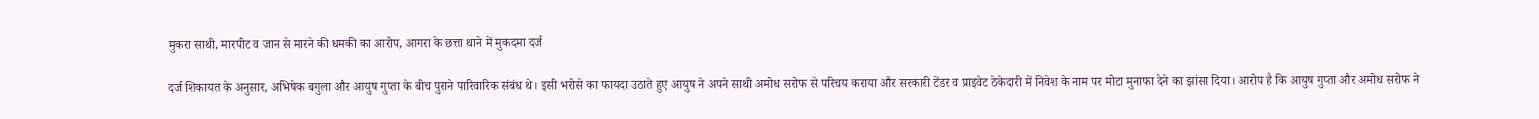मुकरा साथी, मारपीट व जान से मारने की धमकी का आरोप, आगरा के छत्ता थाने में मुकदमा दर्ज

दर्ज शिकायत के अनुसार, अभिषेक बगुला और आयुष गुप्ता के बीच पुराने पारिवारिक संबंध थे। इसी भरोसे का फायदा उठाते हुए आयुष ने अपने साथी अमोध सरोफ से परिचय कराया और सरकारी टेंडर व प्राइवेट ठेकेदारी में निवेश के नाम पर मोटा मुनाफा देने का झांसा दिया। आरोप है कि आयुष गुप्ता और अमोध सरोफ ने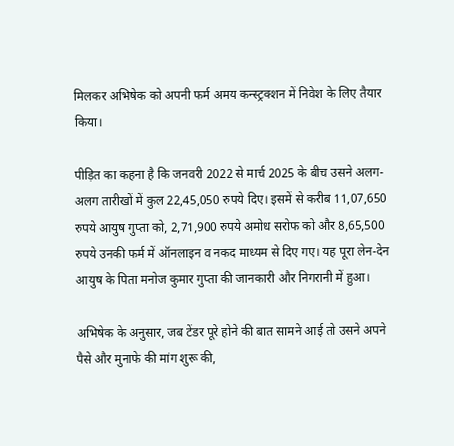मिलकर अभिषेक को अपनी फर्म अमय कन्स्ट्रक्शन में निवेश के लिए तैयार किया।

पीड़ित का कहना है कि जनवरी 2022 से मार्च 2025 के बीच उसने अलग-अलग तारीखों में कुल 22,45,050 रुपये दिए। इसमें से करीब 11,07,650 रुपये आयुष गुप्ता को, 2,71,900 रुपये अमोध सरोफ को और 8,65,500 रुपये उनकी फर्म में ऑनलाइन व नकद माध्यम से दिए गए। यह पूरा लेन-देन आयुष के पिता मनोज कुमार गुप्ता की जानकारी और निगरानी में हुआ।

अभिषेक के अनुसार, जब टेंडर पूरे होने की बात सामने आई तो उसने अपने पैसे और मुनाफे की मांग शुरू की,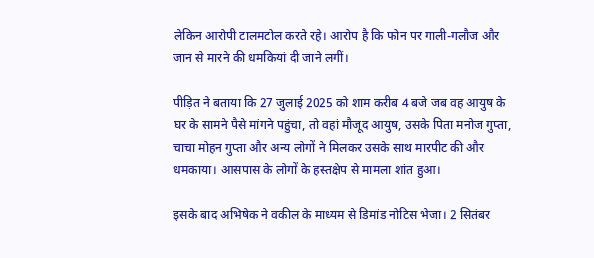लेकिन आरोपी टालमटोल करते रहे। आरोप है कि फोन पर गाली-गलौज और जान से मारने की धमकियां दी जाने लगीं।

पीड़ित ने बताया कि 27 जुलाई 2025 को शाम करीब 4 बजे जब वह आयुष के घर के सामने पैसे मांगने पहुंचा, तो वहां मौजूद आयुष, उसके पिता मनोज गुप्ता, चाचा मोहन गुप्ता और अन्य लोगों ने मिलकर उसके साथ मारपीट की और धमकाया। आसपास के लोगों के हस्तक्षेप से मामला शांत हुआ।

इसके बाद अभिषेक ने वकील के माध्यम से डिमांड नोटिस भेजा। 2 सितंबर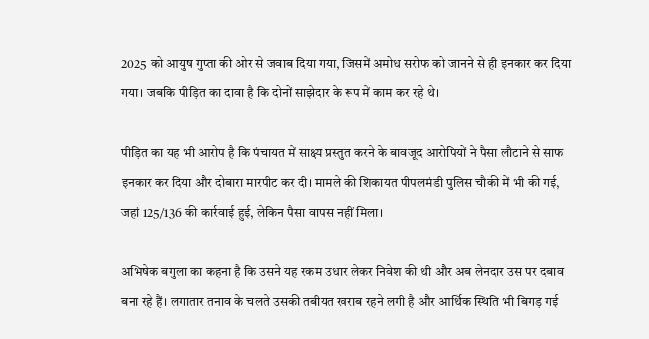2025 को आयुष गुप्ता की ओर से जवाब दिया गया, जिसमें अमोध सरोफ को जानने से ही इनकार कर दिया गया। जबकि पीड़ित का दावा है कि दोनों साझेदार के रूप में काम कर रहे थे।

पीड़ित का यह भी आरोप है कि पंचायत में साक्ष्य प्रस्तुत करने के बावजूद आरोपियों ने पैसा लौटाने से साफ इनकार कर दिया और दोबारा मारपीट कर दी। मामले की शिकायत पीपलमंडी पुलिस चौकी में भी की गई, जहां 125/136 की कार्रवाई हुई, लेकिन पैसा वापस नहीं मिला।

अभिषेक बगुला का कहना है कि उसने यह रकम उधार लेकर निवेश की थी और अब लेनदार उस पर दबाव बना रहे हैं। लगातार तनाव के चलते उसकी तबीयत खराब रहने लगी है और आर्थिक स्थिति भी बिगड़ गई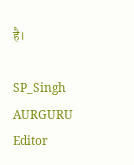है।

SP_Singh AURGURU Editor